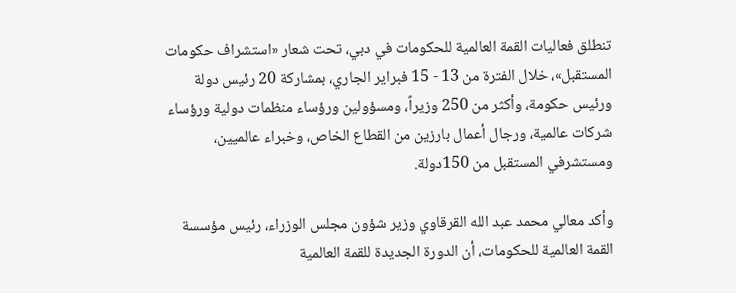تنطلق فعاليات القمة العالمية للحكومات في دبي، تحت شعار «استشراف حكومات المستقبل»، خلال الفترة من 13 - 15 فبراير الجاري، بمشاركة 20 رئيس دولة ورئيس حكومة، وأكثر من 250 وزيراً، ومسؤولين ورؤساء منظمات دولية ورؤساء شركات عالمية، ورجال أعمال بارزين من القطاع الخاص، وخبراء عالميين، ومستشرفي المستقبل من 150دولة.

وأكد معالي محمد عبد الله القرقاوي وزير شؤون مجلس الوزراء، رئيس مؤسسة القمة العالمية للحكومات، أن الدورة الجديدة للقمة العالمية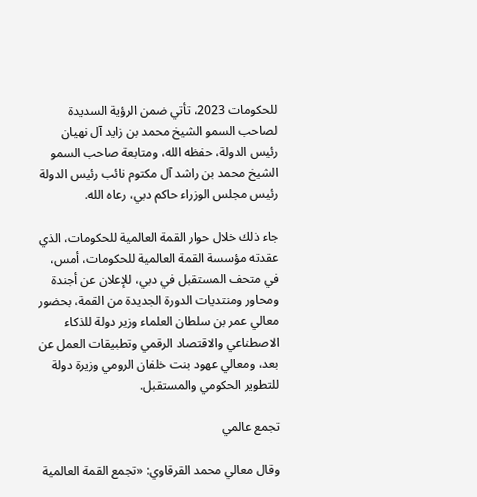للحكومات 2023، تأتي ضمن الرؤية السديدة لصاحب السمو الشيخ محمد بن زايد آل نهيان رئيس الدولة، حفظه الله، ومتابعة صاحب السمو الشيخ محمد بن راشد آل مكتوم نائب رئيس الدولة رئيس مجلس الوزراء حاكم دبي، رعاه الله.

جاء ذلك خلال حوار القمة العالمية للحكومات، الذي عقدته مؤسسة القمة العالمية للحكومات، أمس، في متحف المستقبل في دبي، للإعلان عن أجندة ومحاور ومنتديات الدورة الجديدة من القمة، بحضور معالي عمر بن سلطان العلماء وزير دولة للذكاء الاصطناعي والاقتصاد الرقمي وتطبيقات العمل عن بعد، ومعالي عهود بنت خلفان الرومي وزيرة دولة للتطوير الحكومي والمستقبل.

تجمع عالمي

وقال معالي محمد القرقاوي: «تجمع القمة العالمية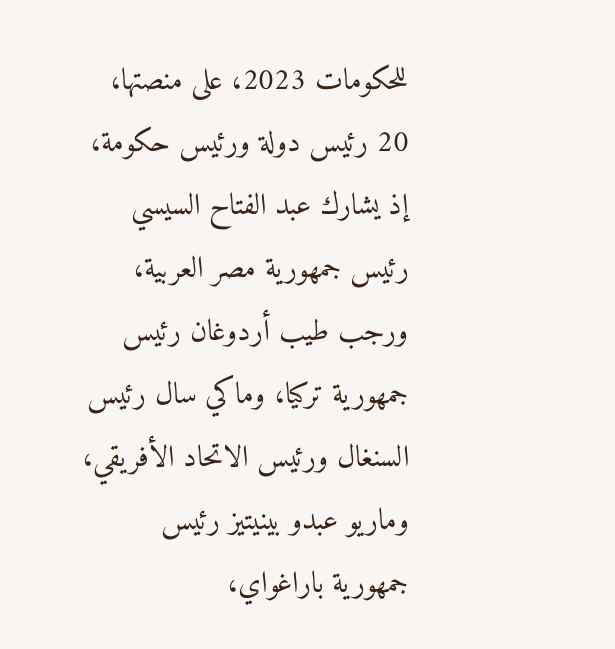للحكومات 2023، على منصتها، 20 رئيس دولة ورئيس حكومة، إذ يشارك عبد الفتاح السيسي رئيس جمهورية مصر العربية، ورجب طيب أردوغان رئيس جمهورية تركيا، وماكي سال رئيس السنغال ورئيس الاتحاد الأفريقي، وماريو عبدو بينيتيز رئيس جمهورية باراغواي،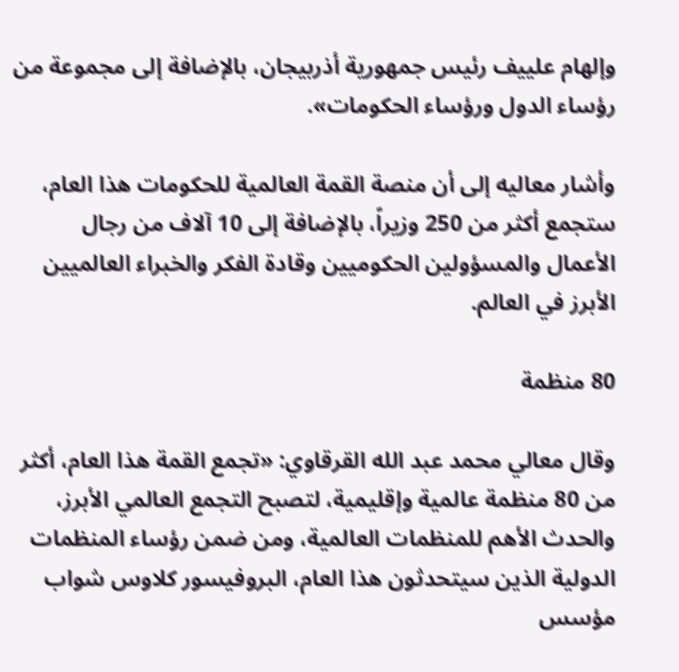وإلهام علييف رئيس جمهورية أذربيجان، بالإضافة إلى مجموعة من رؤساء الدول ورؤساء الحكومات».

وأشار معاليه إلى أن منصة القمة العالمية للحكومات هذا العام، ستجمع أكثر من 250 وزيراً، بالإضافة إلى 10 آلاف من رجال الأعمال والمسؤولين الحكوميين وقادة الفكر والخبراء العالميين الأبرز في العالم.

80 منظمة

وقال معالي محمد عبد الله القرقاوي: «تجمع القمة هذا العام، أكثر من 80 منظمة عالمية وإقليمية، لتصبح التجمع العالمي الأبرز، والحدث الأهم للمنظمات العالمية، ومن ضمن رؤساء المنظمات الدولية الذين سيتحدثون هذا العام، البروفيسور كلاوس شواب مؤسس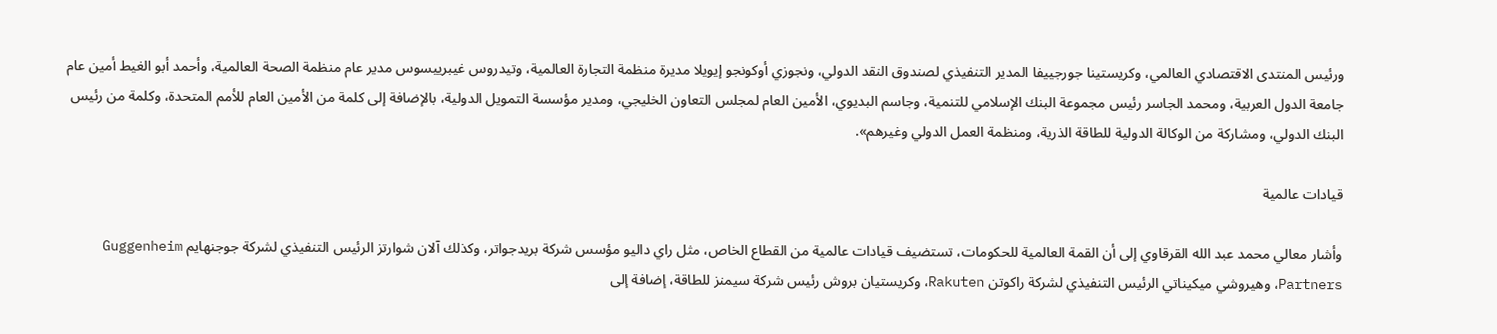ورئيس المنتدى الاقتصادي العالمي، وكريستينا جورجييفا المدير التنفيذي لصندوق النقد الدولي، ونجوزي أوكونجو إيويلا مديرة منظمة التجارة العالمية، وتيدروس غيبرييسوس مدير عام منظمة الصحة العالمية، وأحمد أبو الغيط أمين عام جامعة الدول العربية، ومحمد الجاسر رئيس مجموعة البنك الإسلامي للتنمية، وجاسم البديوي، الأمين العام لمجلس التعاون الخليجي، ومدير مؤسسة التمويل الدولية، بالإضافة إلى كلمة من الأمين العام للأمم المتحدة، وكلمة من رئيس البنك الدولي، ومشاركة من الوكالة الدولية للطاقة الذرية، ومنظمة العمل الدولي وغيرهم».

قيادات عالمية

وأشار معالي محمد عبد الله القرقاوي إلى أن القمة العالمية للحكومات، تستضيف قيادات عالمية من القطاع الخاص، مثل راي داليو مؤسس شركة بريدجواتر، وكذلك آلان شوارتز الرئيس التنفيذي لشركة جوجنهايم Guggenheim Partners، وهيروشي ميكيناتي الرئيس التنفيذي لشركة راكوتن Rakuten، وكريستيان بروش رئيس شركة سيمنز للطاقة، إضافة إلى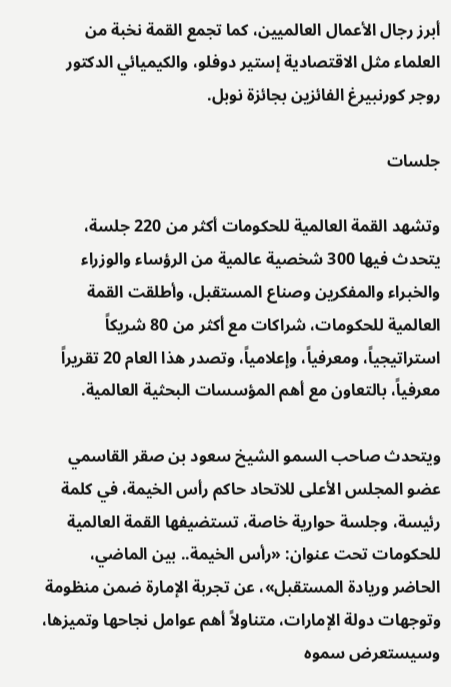أبرز رجال الأعمال العالميين، كما تجمع القمة نخبة من العلماء مثل الاقتصادية إستير دوفلو، والكيميائي الدكتور روجر كورنبيرغ الفائزين بجائزة نوبل.

جلسات

وتشهد القمة العالمية للحكومات أكثر من 220 جلسة، يتحدث فيها 300 شخصية عالمية من الرؤساء والوزراء والخبراء والمفكرين وصناع المستقبل، وأطلقت القمة العالمية للحكومات، شراكات مع أكثر من 80 شريكاً استراتيجياً، ومعرفياً، وإعلامياً، وتصدر هذا العام 20 تقريراً معرفياً، بالتعاون مع أهم المؤسسات البحثية العالمية.

ويتحدث صاحب السمو الشيخ سعود بن صقر القاسمي عضو المجلس الأعلى للاتحاد حاكم رأس الخيمة، في كلمة رئيسة، وجلسة حوارية خاصة، تستضيفها القمة العالمية للحكومات تحت عنوان: «رأس الخيمة.. بين الماضي، الحاضر وريادة المستقبل»، عن تجربة الإمارة ضمن منظومة وتوجهات دولة الإمارات، متناولاً أهم عوامل نجاحها وتميزها، وسيستعرض سموه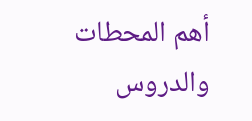أهم المحطات والدروس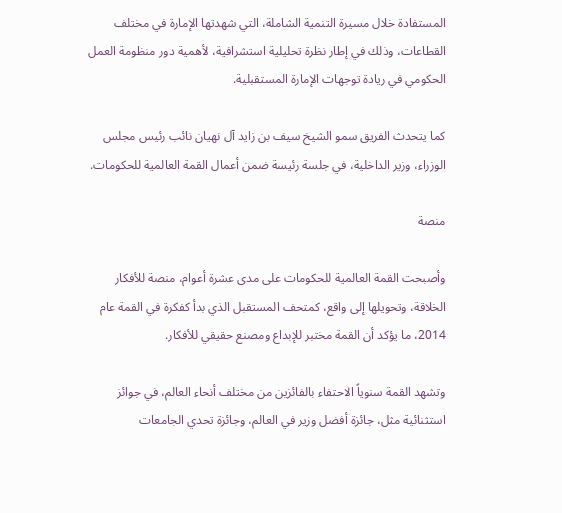المستفادة خلال مسيرة التنمية الشاملة، التي شهدتها الإمارة في مختلف القطاعات، وذلك في إطار نظرة تحليلية استشرافية، لأهمية دور منظومة العمل الحكومي في ريادة توجهات الإمارة المستقبلية.

كما يتحدث الفريق سمو الشيخ سيف بن زايد آل نهيان نائب رئيس مجلس الوزراء، وزير الداخلية، في جلسة رئيسة ضمن أعمال القمة العالمية للحكومات.

منصة

وأصبحت القمة العالمية للحكومات على مدى عشرة أعوام، منصة للأفكار الخلاقة، وتحويلها إلى واقع، كمتحف المستقبل الذي بدأ كفكرة في القمة عام 2014، ما يؤكد أن القمة مختبر للإبداع ومصنع حقيقي للأفكار.

وتشهد القمة سنوياً الاحتفاء بالفائزين من مختلف أنحاء العالم، في جوائز استثنائية مثل، جائزة أفضل وزير في العالم، وجائزة تحدي الجامعات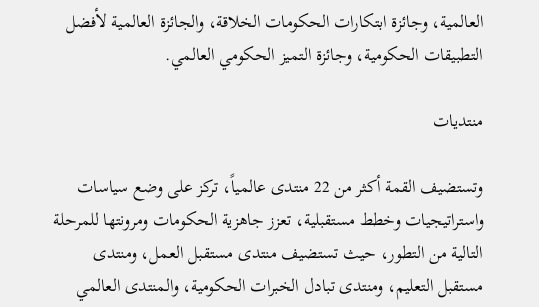العالمية، وجائزة ابتكارات الحكومات الخلاقة، والجائزة العالمية لأفضل التطبيقات الحكومية، وجائزة التميز الحكومي العالمي.

منتديات

وتستضيف القمة أكثر من 22 منتدى عالمياً، تركز على وضع سياسات واستراتيجيات وخطط مستقبلية، تعزز جاهزية الحكومات ومرونتها للمرحلة التالية من التطور، حيث تستضيف منتدى مستقبل العمل، ومنتدى مستقبل التعليم، ومنتدى تبادل الخبرات الحكومية، والمنتدى العالمي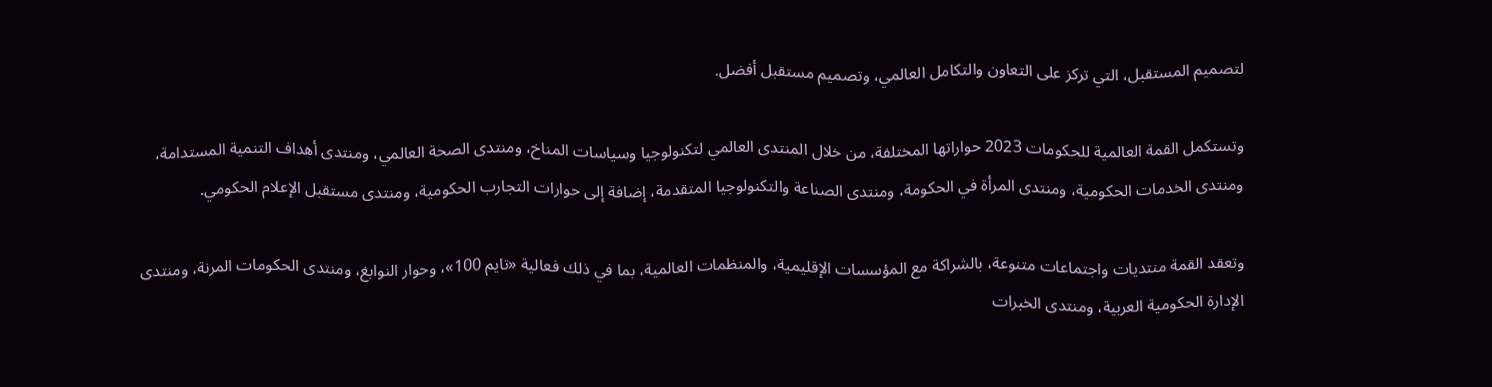لتصميم المستقبل، التي تركز على التعاون والتكامل العالمي، وتصميم مستقبل أفضل.

وتستكمل القمة العالمية للحكومات 2023 حواراتها المختلفة، من خلال المنتدى العالمي لتكنولوجيا وسياسات المناخ، ومنتدى الصحة العالمي، ومنتدى أهداف التنمية المستدامة، ومنتدى الخدمات الحكومية، ومنتدى المرأة في الحكومة، ومنتدى الصناعة والتكنولوجيا المتقدمة، إضافة إلى حوارات التجارب الحكومية، ومنتدى مستقبل الإعلام الحكومي.

وتعقد القمة منتديات واجتماعات متنوعة، بالشراكة مع المؤسسات الإقليمية، والمنظمات العالمية، بما في ذلك فعالية «تايم 100»، وحوار النوابغ، ومنتدى الحكومات المرنة، ومنتدى الإدارة الحكومية العربية، ومنتدى الخبرات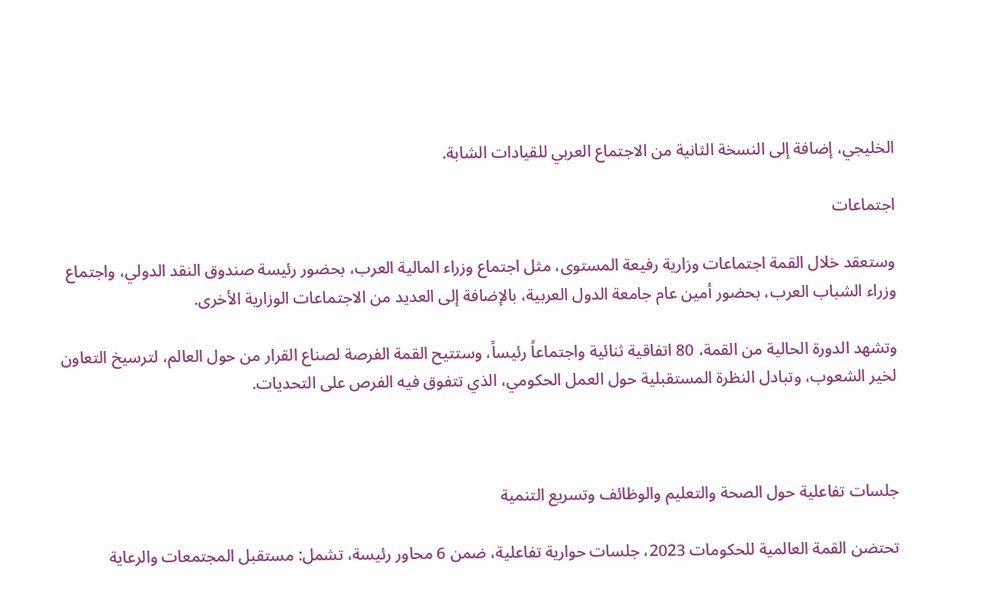الخليجي، إضافة إلى النسخة الثانية من الاجتماع العربي للقيادات الشابة.

اجتماعات

وستعقد خلال القمة اجتماعات وزارية رفيعة المستوى، مثل اجتماع وزراء المالية العرب، بحضور رئيسة صندوق النقد الدولي، واجتماع وزراء الشباب العرب، بحضور أمين عام جامعة الدول العربية، بالإضافة إلى العديد من الاجتماعات الوزارية الأخرى.

وتشهد الدورة الحالية من القمة، 80 اتفاقية ثنائية واجتماعاً رئيساً، وستتيح القمة الفرصة لصناع القرار من حول العالم، لترسيخ التعاون لخير الشعوب، وتبادل النظرة المستقبلية حول العمل الحكومي، الذي تتفوق فيه الفرص على التحديات.



جلسات تفاعلية حول الصحة والتعليم والوظائف وتسريع التنمية

تحتضن القمة العالمية للحكومات 2023، جلسات حوارية تفاعلية، ضمن 6 محاور رئيسة، تشمل: مستقبل المجتمعات والرعاية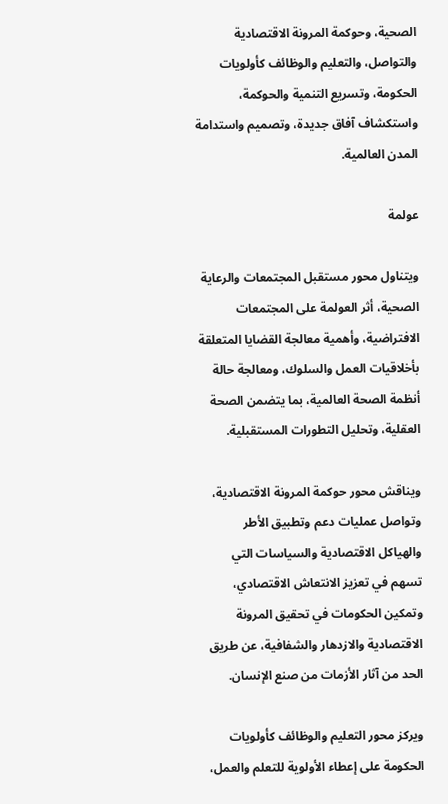الصحية، وحوكمة المرونة الاقتصادية والتواصل، والتعليم والوظائف كأولويات الحكومة، وتسريع التنمية والحوكمة، واستكشاف آفاق جديدة، وتصميم واستدامة المدن العالمية.

عولمة

ويتناول محور مستقبل المجتمعات والرعاية الصحية، أثر العولمة على المجتمعات الافتراضية، وأهمية معالجة القضايا المتعلقة بأخلاقيات العمل والسلوك، ومعالجة حالة أنظمة الصحة العالمية، بما يتضمن الصحة العقلية، وتحليل التطورات المستقبلية.

ويناقش محور حوكمة المرونة الاقتصادية، وتواصل عمليات دعم وتطبيق الأطر والهياكل الاقتصادية والسياسات التي تسهم في تعزيز الانتعاش الاقتصادي، وتمكين الحكومات في تحقيق المرونة الاقتصادية والازدهار والشفافية، عن طريق الحد من آثار الأزمات من صنع الإنسان.

ويركز محور التعليم والوظائف كأولويات الحكومة على إعطاء الأولوية للتعلم والعمل،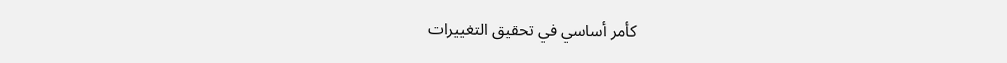كأمر أساسي في تحقيق التغييرات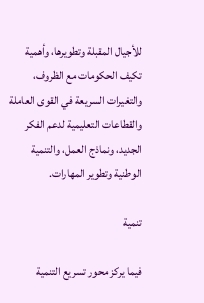للأجيال المقبلة وتطويرها، وأهمية تكيف الحكومات مع الظروف، والتغيرات السريعة في القوى العاملة والقطاعات التعليمية لدعم الفكر الجديد، ونماذج العمل، والتنمية الوطنية وتطوير المهارات.

تنمية

فيما يركز محور تسريع التنمية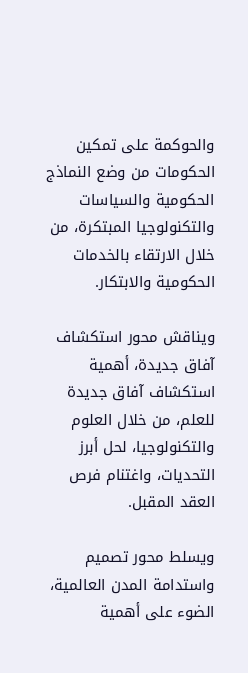والحوكمة على تمكين الحكومات من وضع النماذج الحكومية والسياسات والتكنولوجيا المبتكرة، من خلال الارتقاء بالخدمات الحكومية والابتكار.

ويناقش محور استكشاف آفاق جديدة، أهمية استكشاف آفاق جديدة للعلم، من خلال العلوم والتكنولوجيا، لحل أبرز التحديات، واغتنام فرص العقد المقبل.

ويسلط محور تصميم واستدامة المدن العالمية، الضوء على أهمية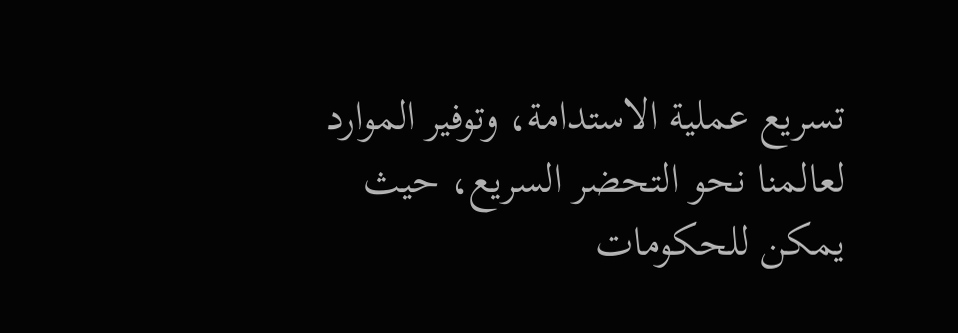تسريع عملية الاستدامة، وتوفير الموارد لعالمنا نحو التحضر السريع، حيث يمكن للحكومات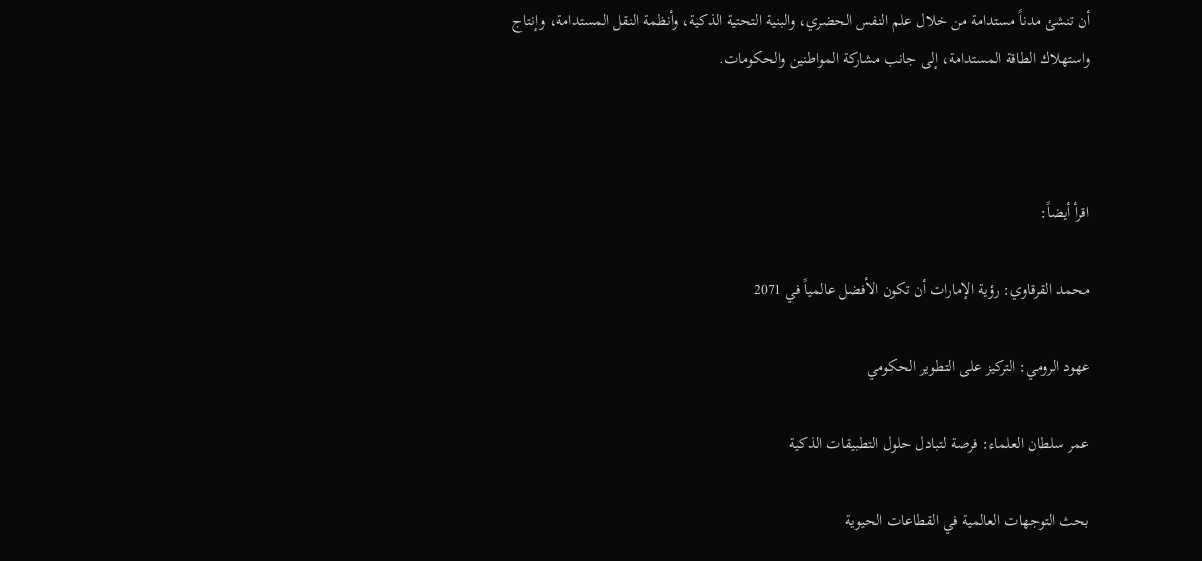أن تنشئ مدناً مستدامة من خلال علم النفس الحضري، والبنية التحتية الذكية، وأنظمة النقل المستدامة، وإنتاج واستهلاك الطاقة المستدامة، إلى جانب مشاركة المواطنين والحكومات.



اقرأ أيضاً:

محمد القرقاوي: رؤية الإمارات أن تكون الأفضل عالمياً في 2071

عهود الرومي: التركيز على التطوير الحكومي

عمر سلطان العلماء: فرصة لتبادل حلول التطبيقات الذكية

بحث التوجهات العالمية في القطاعات الحيوية